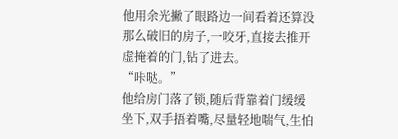他用余光撇了眼路边一间看着还算没那么破旧的房子,一咬牙,直接去推开虚掩着的门,钻了进去。
“咔哒。”
他给房门落了锁,随后背靠着门缓缓坐下,双手捂着嘴,尽量轻地喘气,生怕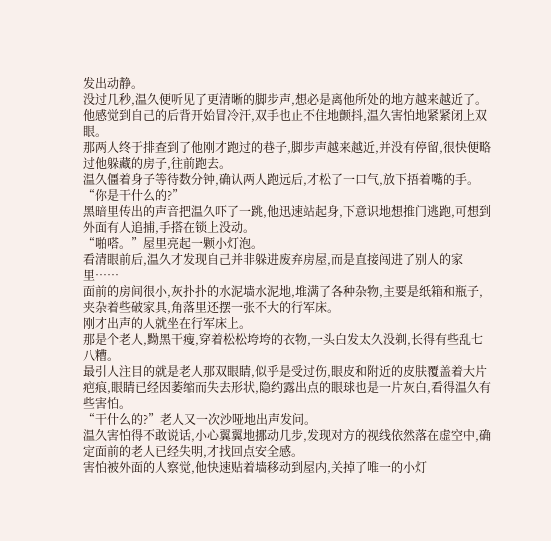发出动静。
没过几秒,温久便听见了更清晰的脚步声,想必是离他所处的地方越来越近了。
他感觉到自己的后背开始冒冷汗,双手也止不住地颤抖,温久害怕地紧紧闭上双眼。
那两人终于排查到了他刚才跑过的巷子,脚步声越来越近,并没有停留,很快便略过他躲藏的房子,往前跑去。
温久僵着身子等待数分钟,确认两人跑远后,才松了一口气,放下捂着嘴的手。
“你是干什么的?”
黑暗里传出的声音把温久吓了一跳,他迅速站起身,下意识地想推门逃跑,可想到外面有人追捕,手搭在锁上没动。
“啪嗒。”屋里亮起一颗小灯泡。
看清眼前后,温久才发现自己并非躲进废弃房屋,而是直接闯进了别人的家里……
面前的房间很小,灰扑扑的水泥墙水泥地,堆满了各种杂物,主要是纸箱和瓶子,夹杂着些破家具,角落里还摆一张不大的行军床。
刚才出声的人就坐在行军床上。
那是个老人,黝黑干瘦,穿着松松垮垮的衣物,一头白发太久没剃,长得有些乱七八糟。
最引人注目的就是老人那双眼睛,似乎是受过伤,眼皮和附近的皮肤覆盖着大片疤痕,眼睛已经因萎缩而失去形状,隐约露出点的眼球也是一片灰白,看得温久有些害怕。
“干什么的?”老人又一次沙哑地出声发问。
温久害怕得不敢说话,小心翼翼地挪动几步,发现对方的视线依然落在虚空中,确定面前的老人已经失明,才找回点安全感。
害怕被外面的人察觉,他快速贴着墙移动到屋内,关掉了唯一的小灯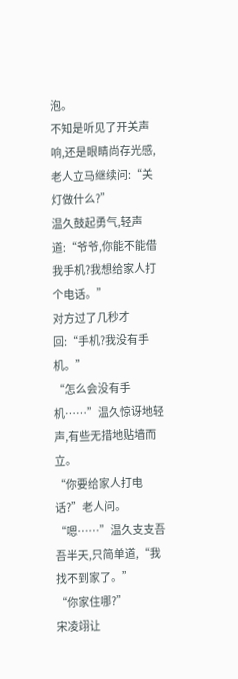泡。
不知是听见了开关声响,还是眼睛尚存光感,老人立马继续问:“关灯做什么?”
温久鼓起勇气,轻声道:“爷爷,你能不能借我手机?我想给家人打个电话。”
对方过了几秒才回:“手机?我没有手机。”
“怎么会没有手机……”温久惊讶地轻声,有些无措地贴墙而立。
“你要给家人打电话?”老人问。
“嗯……”温久支支吾吾半天,只简单道,“我找不到家了。”
“你家住哪?”
宋凌翊让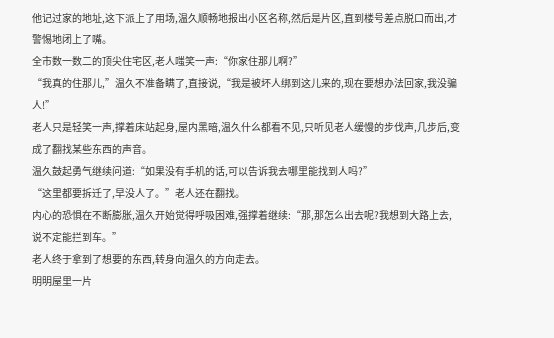他记过家的地址,这下派上了用场,温久顺畅地报出小区名称,然后是片区,直到楼号差点脱口而出,才警惕地闭上了嘴。
全市数一数二的顶尖住宅区,老人嗤笑一声:“你家住那儿啊?”
“我真的住那儿,”温久不准备瞒了,直接说,“我是被坏人绑到这儿来的,现在要想办法回家,我没骗人!”
老人只是轻笑一声,撑着床站起身,屋内黑暗,温久什么都看不见,只听见老人缓慢的步伐声,几步后,变成了翻找某些东西的声音。
温久鼓起勇气继续问道:“如果没有手机的话,可以告诉我去哪里能找到人吗?”
“这里都要拆迁了,早没人了。”老人还在翻找。
内心的恐惧在不断膨胀,温久开始觉得呼吸困难,强撑着继续:“那,那怎么出去呢?我想到大路上去,说不定能拦到车。”
老人终于拿到了想要的东西,转身向温久的方向走去。
明明屋里一片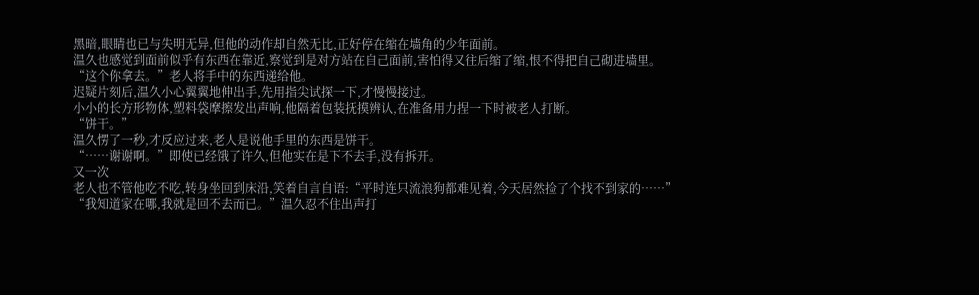黑暗,眼睛也已与失明无异,但他的动作却自然无比,正好停在缩在墙角的少年面前。
温久也感觉到面前似乎有东西在靠近,察觉到是对方站在自己面前,害怕得又往后缩了缩,恨不得把自己砌进墙里。
“这个你拿去。”老人将手中的东西递给他。
迟疑片刻后,温久小心翼翼地伸出手,先用指尖试探一下,才慢慢接过。
小小的长方形物体,塑料袋摩擦发出声响,他隔着包装抚摸辨认,在准备用力捏一下时被老人打断。
“饼干。”
温久愣了一秒,才反应过来,老人是说他手里的东西是饼干。
“……谢谢啊。”即使已经饿了许久,但他实在是下不去手,没有拆开。
又一次
老人也不管他吃不吃,转身坐回到床沿,笑着自言自语:“平时连只流浪狗都难见着,今天居然捡了个找不到家的……”
“我知道家在哪,我就是回不去而已。”温久忍不住出声打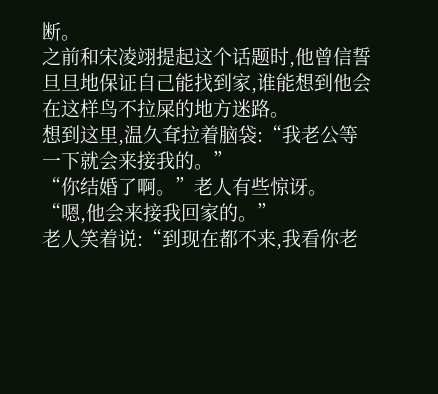断。
之前和宋凌翊提起这个话题时,他曾信誓旦旦地保证自己能找到家,谁能想到他会在这样鸟不拉屎的地方迷路。
想到这里,温久耷拉着脑袋:“我老公等一下就会来接我的。”
“你结婚了啊。”老人有些惊讶。
“嗯,他会来接我回家的。”
老人笑着说:“到现在都不来,我看你老